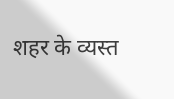शहर के व्यस्त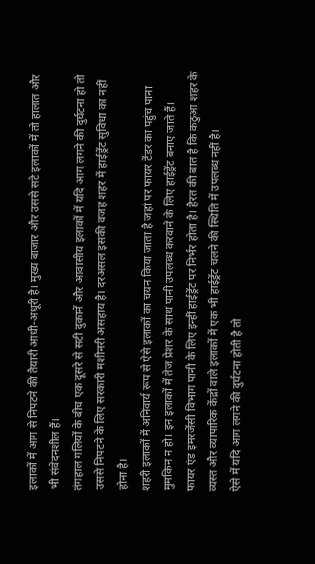इलाकों में आग से निपटने की तैयारी आधी-अधूरी है। मुख्य बाजार और उससे सटे इलाकों में तो हालात और भी संवेदनशील हैं।
तंगहाल गलियों के बीच एक दूसरे से सटी दुकानें और आवासीय इलाकों में यदि आग लगने की दुर्घटना हो तो उससे निपटने के लिए सरकारी मशीनरी असहाय है। दरअसल इसकी वजह शहर में हाईड्रेंट सुविधा का नहीं होना है।
शहरी इलाकों में अनिवार्य रूप से ऐसे इलाकों का चयन किया जाता है जहां पर फायर टेंडर का पहुंच पाना मुमकिन न हो। इन इलाकों में तेज प्रेशर के साथ पानी उपलब्ध करवाने के लिए हाईड्रेंट बनाए जाते हैं।
फायर एंड इमरजेंसी विभाग पानी के लिए इन्हीं हाईड्रेंट पर निर्भर होता है। हैरत की बात है कि कठुआ शहर के व्यस्त और व्यापारिक केंद्रों वाले इलाकों में एक भी हाईड्रेंट चलने की स्थिति में उपलब्ध नहीं है।
ऐसे में यदि आग लगने की दुर्घटना होती है तो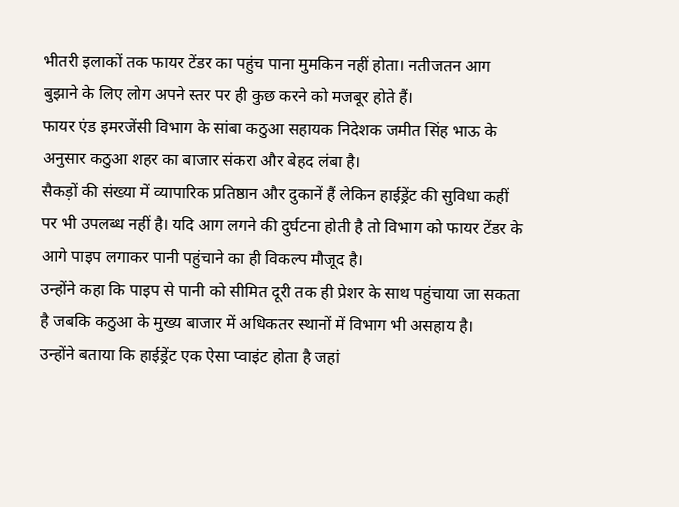भीतरी इलाकों तक फायर टेंडर का पहुंच पाना मुमकिन नहीं होता। नतीजतन आग बुझाने के लिए लोग अपने स्तर पर ही कुछ करने को मजबूर होते हैं।
फायर एंड इमरजेंसी विभाग के सांबा कठुआ सहायक निदेशक जमीत सिंह भाऊ के अनुसार कठुआ शहर का बाजार संकरा और बेहद लंबा है।
सैकड़ों की संख्या में व्यापारिक प्रतिष्ठान और दुकानें हैं लेकिन हाईड्रेंट की सुविधा कहीं पर भी उपलब्ध नहीं है। यदि आग लगने की दुर्घटना होती है तो विभाग को फायर टेंडर के आगे पाइप लगाकर पानी पहुंचाने का ही विकल्प मौजूद है।
उन्होंने कहा कि पाइप से पानी को सीमित दूरी तक ही प्रेशर के साथ पहुंचाया जा सकता है जबकि कठुआ के मुख्य बाजार में अधिकतर स्थानों में विभाग भी असहाय है।
उन्होंने बताया कि हाईड्रेंट एक ऐसा प्वाइंट होता है जहां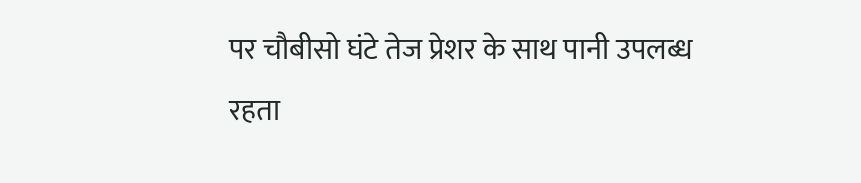पर चौबीसो घंटे तेज प्रेशर के साथ पानी उपलब्ध रहता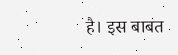है। इस बाबत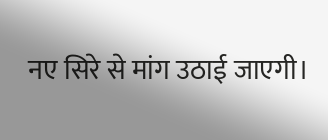नए सिरे से मांग उठाई जाएगी।